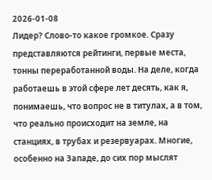2026-01-08
Лидер? Слово-то какое громкое. Сразу представляются рейтинги, первые места, тонны переработанной воды. На деле, когда работаешь в этой сфере лет десять, как я, понимаешь, что вопрос не в титулах, а в том, что реально происходит на земле, на станциях, в трубах и резервуарах. Многие, особенно на Западе, до сих пор мыслят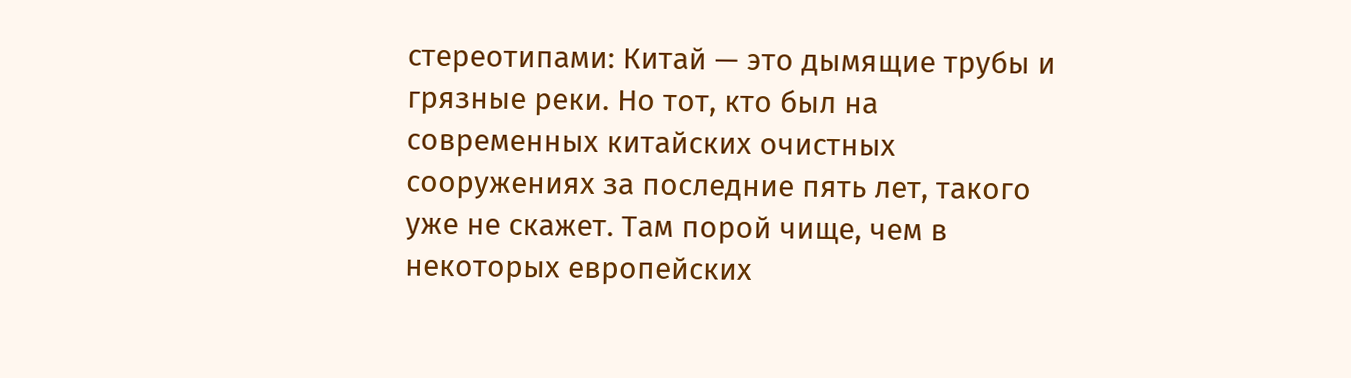стереотипами: Китай — это дымящие трубы и грязные реки. Но тот, кто был на современных китайских очистных сооружениях за последние пять лет, такого уже не скажет. Там порой чище, чем в некоторых европейских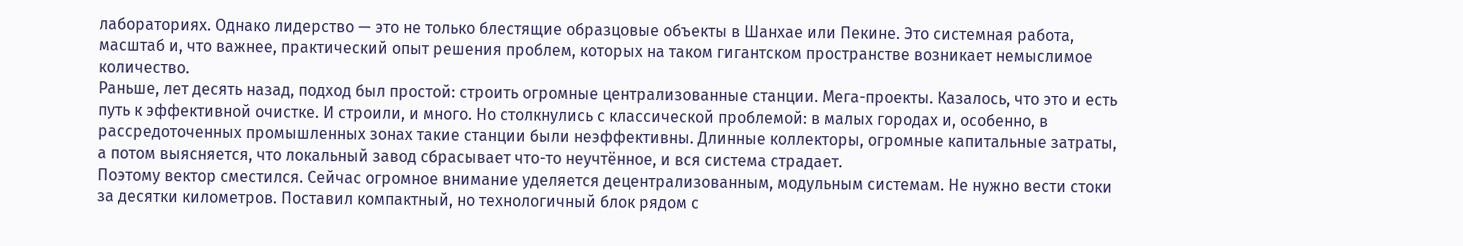лабораториях. Однако лидерство — это не только блестящие образцовые объекты в Шанхае или Пекине. Это системная работа, масштаб и, что важнее, практический опыт решения проблем, которых на таком гигантском пространстве возникает немыслимое количество.
Раньше, лет десять назад, подход был простой: строить огромные централизованные станции. Мега-проекты. Казалось, что это и есть путь к эффективной очистке. И строили, и много. Но столкнулись с классической проблемой: в малых городах и, особенно, в рассредоточенных промышленных зонах такие станции были неэффективны. Длинные коллекторы, огромные капитальные затраты, а потом выясняется, что локальный завод сбрасывает что-то неучтённое, и вся система страдает.
Поэтому вектор сместился. Сейчас огромное внимание уделяется децентрализованным, модульным системам. Не нужно вести стоки за десятки километров. Поставил компактный, но технологичный блок рядом с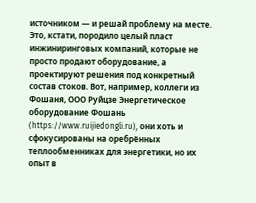источником — и решай проблему на месте. Это, кстати, породило целый пласт инжиниринговых компаний, которые не просто продают оборудование, а проектируют решения под конкретный состав стоков. Вот, например, коллеги из Фошаня, ООО Руйцзе Энергетическое оборудование Фошань (https://www.ruijiedongli.ru), они хоть и сфокусированы на оребрённых теплообменниках для энергетики, но их опыт в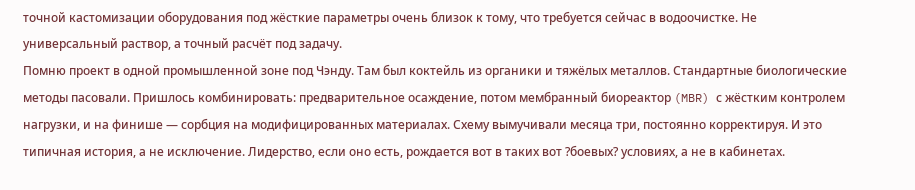точной кастомизации оборудования под жёсткие параметры очень близок к тому, что требуется сейчас в водоочистке. Не универсальный раствор, а точный расчёт под задачу.
Помню проект в одной промышленной зоне под Чэнду. Там был коктейль из органики и тяжёлых металлов. Стандартные биологические методы пасовали. Пришлось комбинировать: предварительное осаждение, потом мембранный биореактор (MBR) с жёстким контролем нагрузки, и на финише — сорбция на модифицированных материалах. Схему вымучивали месяца три, постоянно корректируя. И это типичная история, а не исключение. Лидерство, если оно есть, рождается вот в таких вот ?боевых? условиях, а не в кабинетах.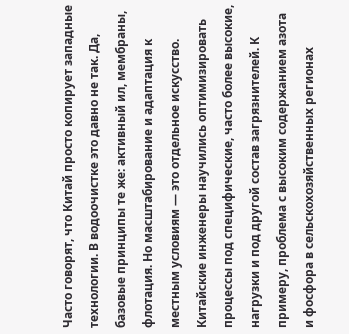Часто говорят, что Китай просто копирует западные технологии. В водоочистке это давно не так. Да, базовые принципы те же: активный ил, мембраны, флотация. Но масштабирование и адаптация к местным условиям — это отдельное искусство. Китайские инженеры научились оптимизировать процессы под специфические, часто более высокие, нагрузки и под другой состав загрязнителей. К примеру, проблема с высоким содержанием азота и фосфора в сельскохозяйственных регионах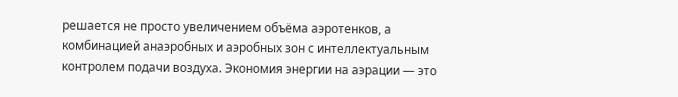решается не просто увеличением объёма аэротенков, а комбинацией анаэробных и аэробных зон с интеллектуальным контролем подачи воздуха. Экономия энергии на аэрации — это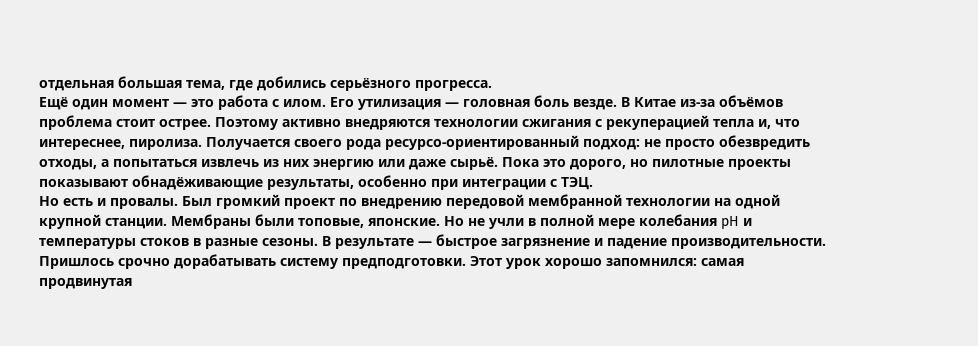отдельная большая тема, где добились серьёзного прогресса.
Ещё один момент — это работа с илом. Его утилизация — головная боль везде. В Китае из-за объёмов проблема стоит острее. Поэтому активно внедряются технологии сжигания с рекуперацией тепла и, что интереснее, пиролиза. Получается своего рода ресурсо-ориентированный подход: не просто обезвредить отходы, а попытаться извлечь из них энергию или даже сырьё. Пока это дорого, но пилотные проекты показывают обнадёживающие результаты, особенно при интеграции с ТЭЦ.
Но есть и провалы. Был громкий проект по внедрению передовой мембранной технологии на одной крупной станции. Мембраны были топовые, японские. Но не учли в полной мере колебания pH и температуры стоков в разные сезоны. В результате — быстрое загрязнение и падение производительности. Пришлось срочно дорабатывать систему предподготовки. Этот урок хорошо запомнился: самая продвинутая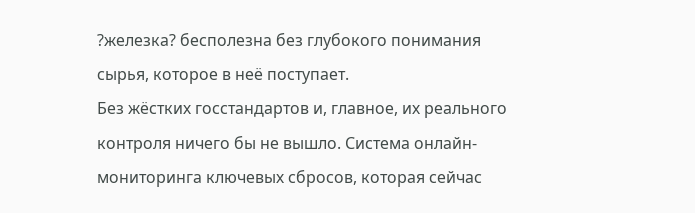?железка? бесполезна без глубокого понимания сырья, которое в неё поступает.
Без жёстких госстандартов и, главное, их реального контроля ничего бы не вышло. Система онлайн-мониторинга ключевых сбросов, которая сейчас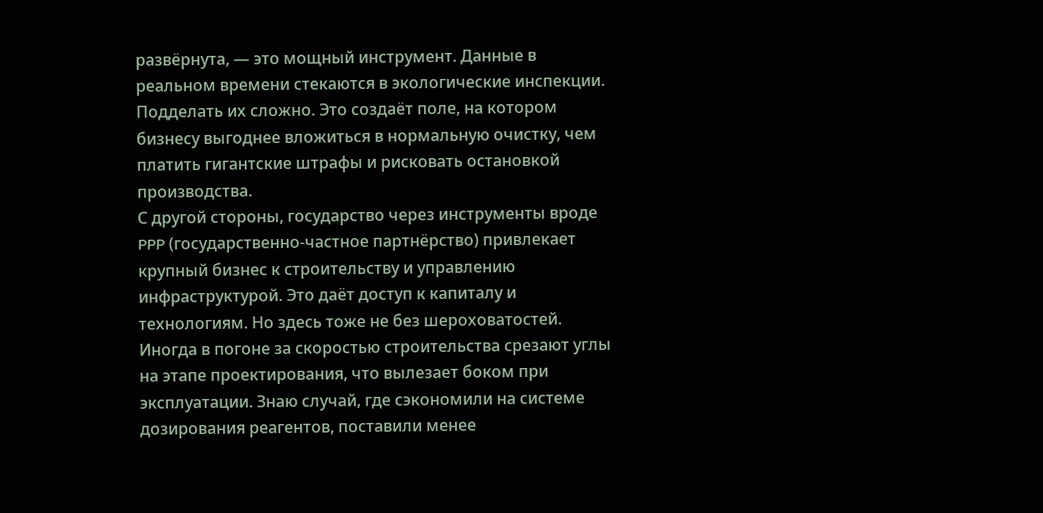развёрнута, — это мощный инструмент. Данные в реальном времени стекаются в экологические инспекции. Подделать их сложно. Это создаёт поле, на котором бизнесу выгоднее вложиться в нормальную очистку, чем платить гигантские штрафы и рисковать остановкой производства.
С другой стороны, государство через инструменты вроде PPP (государственно-частное партнёрство) привлекает крупный бизнес к строительству и управлению инфраструктурой. Это даёт доступ к капиталу и технологиям. Но здесь тоже не без шероховатостей. Иногда в погоне за скоростью строительства срезают углы на этапе проектирования, что вылезает боком при эксплуатации. Знаю случай, где сэкономили на системе дозирования реагентов, поставили менее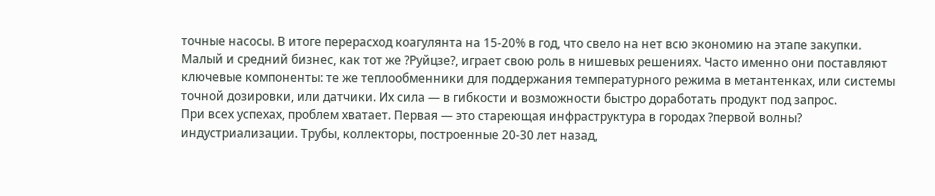точные насосы. В итоге перерасход коагулянта на 15-20% в год, что свело на нет всю экономию на этапе закупки.
Малый и средний бизнес, как тот же ?Руйцзе?, играет свою роль в нишевых решениях. Часто именно они поставляют ключевые компоненты: те же теплообменники для поддержания температурного режима в метантенках, или системы точной дозировки, или датчики. Их сила — в гибкости и возможности быстро доработать продукт под запрос.
При всех успехах, проблем хватает. Первая — это стареющая инфраструктура в городах ?первой волны? индустриализации. Трубы, коллекторы, построенные 20-30 лет назад,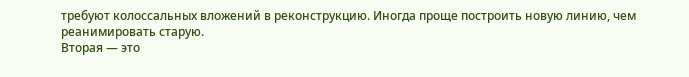требуют колоссальных вложений в реконструкцию. Иногда проще построить новую линию, чем реанимировать старую.
Вторая — это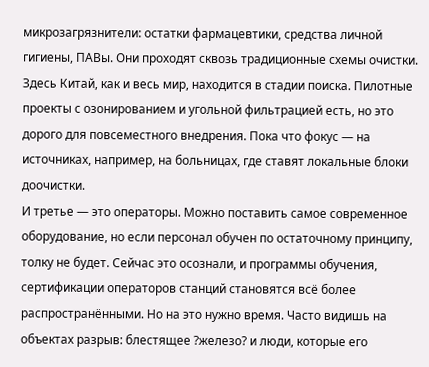микрозагрязнители: остатки фармацевтики, средства личной гигиены, ПАВы. Они проходят сквозь традиционные схемы очистки. Здесь Китай, как и весь мир, находится в стадии поиска. Пилотные проекты с озонированием и угольной фильтрацией есть, но это дорого для повсеместного внедрения. Пока что фокус — на источниках, например, на больницах, где ставят локальные блоки доочистки.
И третье — это операторы. Можно поставить самое современное оборудование, но если персонал обучен по остаточному принципу, толку не будет. Сейчас это осознали, и программы обучения, сертификации операторов станций становятся всё более распространёнными. Но на это нужно время. Часто видишь на объектах разрыв: блестящее ?железо? и люди, которые его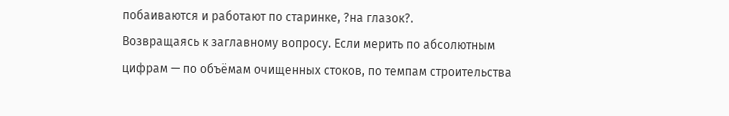побаиваются и работают по старинке, ?на глазок?.
Возвращаясь к заглавному вопросу. Если мерить по абсолютным цифрам — по объёмам очищенных стоков, по темпам строительства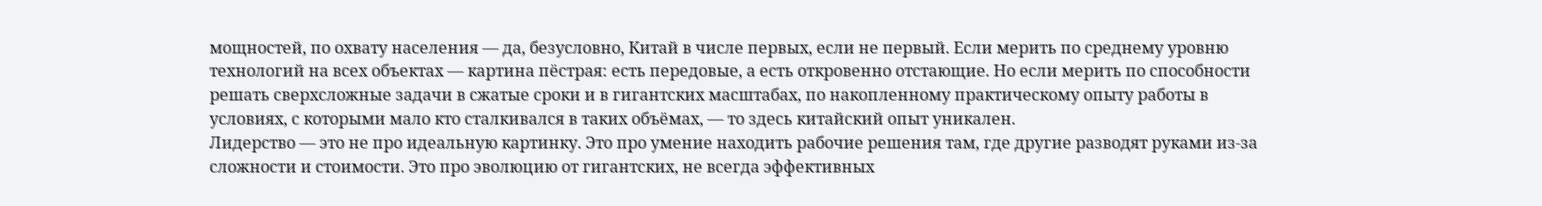мощностей, по охвату населения — да, безусловно, Китай в числе первых, если не первый. Если мерить по среднему уровню технологий на всех объектах — картина пёстрая: есть передовые, а есть откровенно отстающие. Но если мерить по способности решать сверхсложные задачи в сжатые сроки и в гигантских масштабах, по накопленному практическому опыту работы в условиях, с которыми мало кто сталкивался в таких объёмах, — то здесь китайский опыт уникален.
Лидерство — это не про идеальную картинку. Это про умение находить рабочие решения там, где другие разводят руками из-за сложности и стоимости. Это про эволюцию от гигантских, не всегда эффективных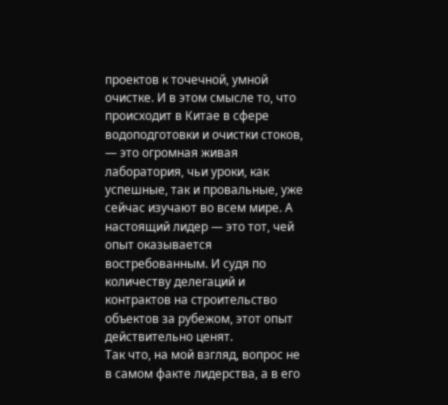проектов к точечной, умной очистке. И в этом смысле то, что происходит в Китае в сфере водоподготовки и очистки стоков, — это огромная живая лаборатория, чьи уроки, как успешные, так и провальные, уже сейчас изучают во всем мире. А настоящий лидер — это тот, чей опыт оказывается востребованным. И судя по количеству делегаций и контрактов на строительство объектов за рубежом, этот опыт действительно ценят.
Так что, на мой взгляд, вопрос не в самом факте лидерства, а в его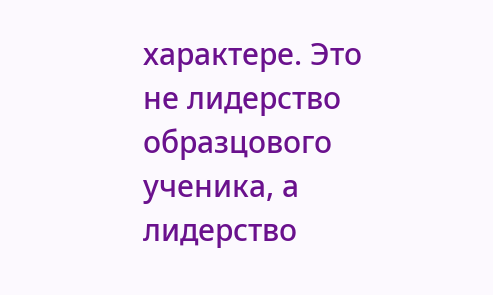характере. Это не лидерство образцового ученика, а лидерство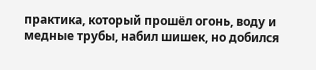практика, который прошёл огонь, воду и медные трубы, набил шишек, но добился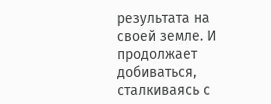результата на своей земле. И продолжает добиваться, сталкиваясь с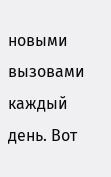новыми вызовами каждый день. Вот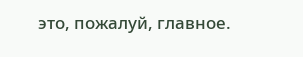это, пожалуй, главное.